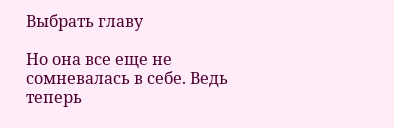Выбрать главу

Но она все еще не сомневалась в себе. Ведь теперь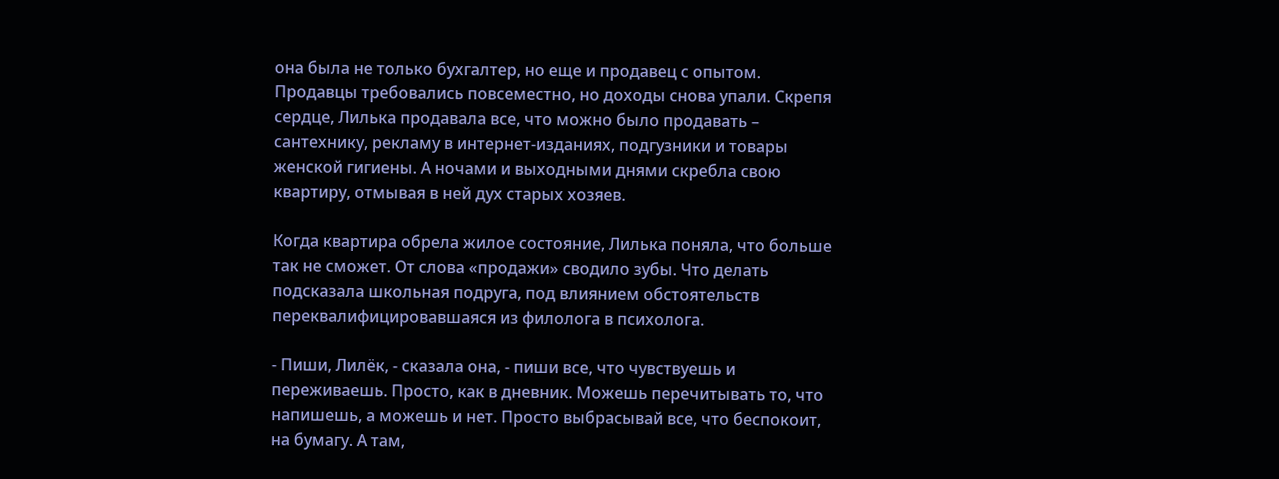она была не только бухгалтер, но еще и продавец с опытом. Продавцы требовались повсеместно, но доходы снова упали. Скрепя сердце, Лилька продавала все, что можно было продавать – сантехнику, рекламу в интернет-изданиях, подгузники и товары женской гигиены. А ночами и выходными днями скребла свою квартиру, отмывая в ней дух старых хозяев.

Когда квартира обрела жилое состояние, Лилька поняла, что больше так не сможет. От слова «продажи» сводило зубы. Что делать подсказала школьная подруга, под влиянием обстоятельств переквалифицировавшаяся из филолога в психолога.

- Пиши, Лилёк, - сказала она, - пиши все, что чувствуешь и переживаешь. Просто, как в дневник. Можешь перечитывать то, что напишешь, а можешь и нет. Просто выбрасывай все, что беспокоит, на бумагу. А там,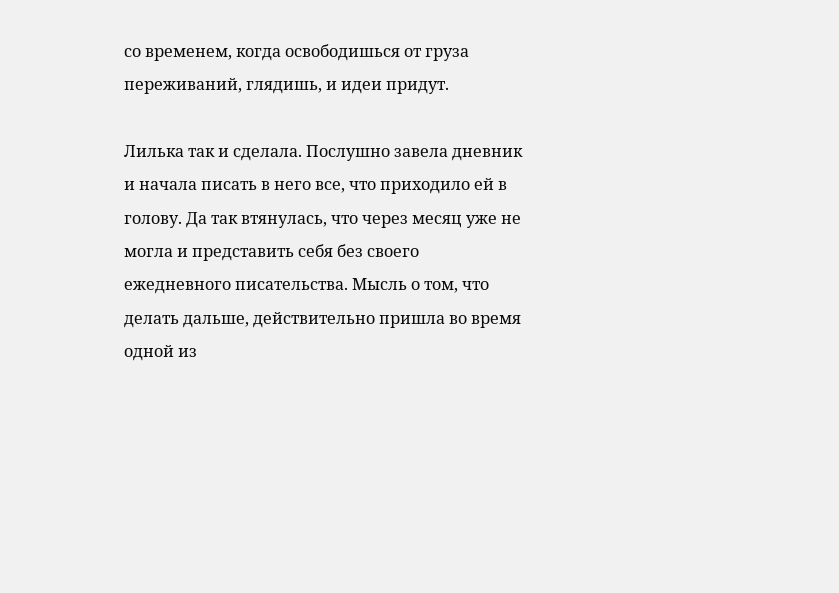со временем, когда освободишься от груза переживаний, глядишь, и идеи придут.

Лилька так и сделала. Послушно завела дневник и начала писать в него все, что приходило ей в голову. Да так втянулась, что через месяц уже не могла и представить себя без своего ежедневного писательства. Мысль о том, что делать дальше, действительно пришла во время одной из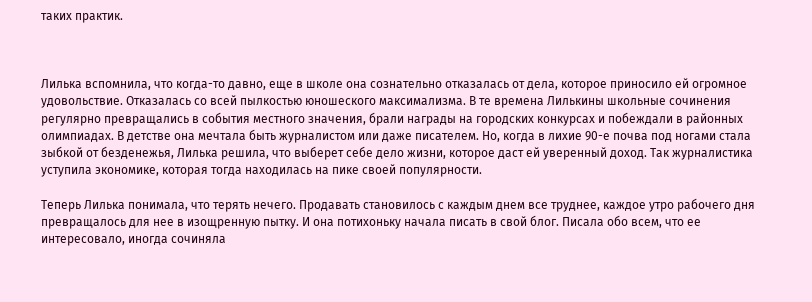таких практик.



Лилька вспомнила, что когда-то давно, еще в школе она сознательно отказалась от дела, которое приносило ей огромное удовольствие. Отказалась со всей пылкостью юношеского максимализма. В те времена Лилькины школьные сочинения регулярно превращались в события местного значения, брали награды на городских конкурсах и побеждали в районных олимпиадах. В детстве она мечтала быть журналистом или даже писателем. Но, когда в лихие 90-е почва под ногами стала зыбкой от безденежья, Лилька решила, что выберет себе дело жизни, которое даст ей уверенный доход. Так журналистика уступила экономике, которая тогда находилась на пике своей популярности.

Теперь Лилька понимала, что терять нечего. Продавать становилось с каждым днем все труднее, каждое утро рабочего дня превращалось для нее в изощренную пытку. И она потихоньку начала писать в свой блог. Писала обо всем, что ее интересовало, иногда сочиняла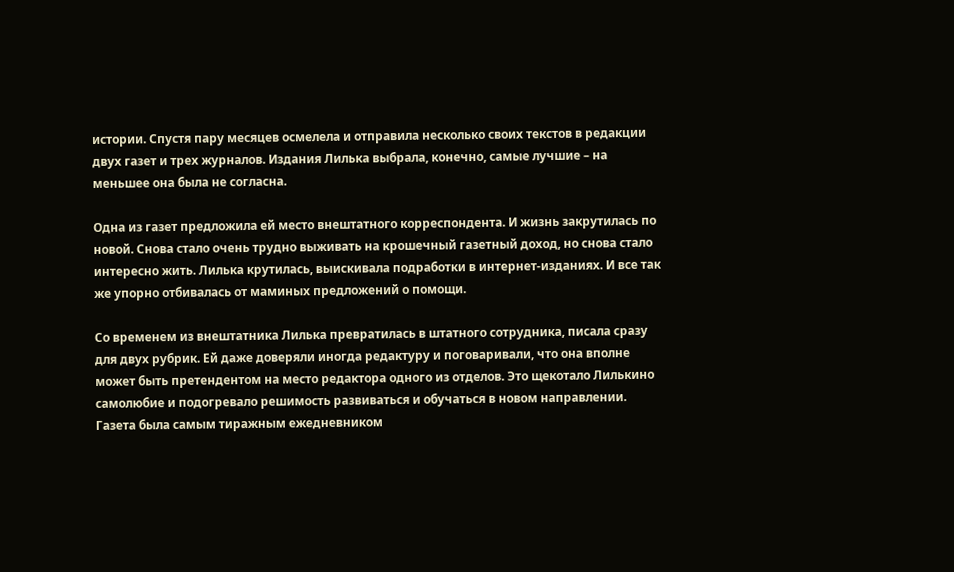истории. Спустя пару месяцев осмелела и отправила несколько своих текстов в редакции двух газет и трех журналов. Издания Лилька выбрала, конечно, самые лучшие – на меньшее она была не согласна.

Одна из газет предложила ей место внештатного корреспондента. И жизнь закрутилась по новой. Снова стало очень трудно выживать на крошечный газетный доход, но снова стало интересно жить. Лилька крутилась, выискивала подработки в интернет-изданиях. И все так же упорно отбивалась от маминых предложений о помощи.

Со временем из внештатника Лилька превратилась в штатного сотрудника, писала сразу для двух рубрик. Ей даже доверяли иногда редактуру и поговаривали, что она вполне может быть претендентом на место редактора одного из отделов. Это щекотало Лилькино самолюбие и подогревало решимость развиваться и обучаться в новом направлении. Газета была самым тиражным ежедневником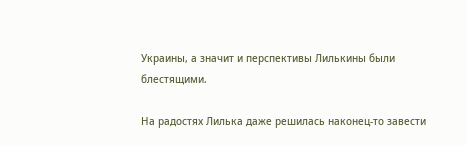Украины, а значит и перспективы Лилькины были блестящими.

На радостях Лилька даже решилась наконец-то завести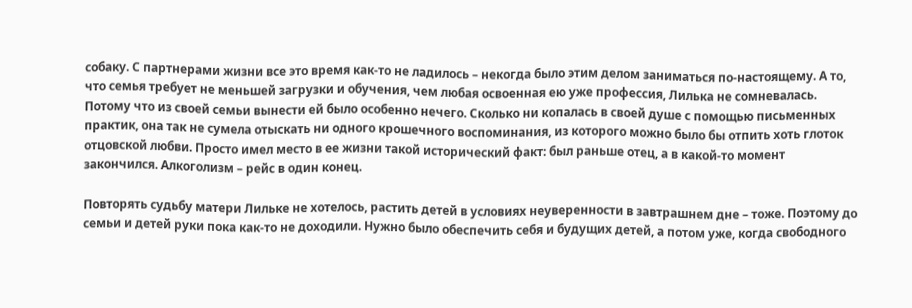собаку. С партнерами жизни все это время как-то не ладилось – некогда было этим делом заниматься по-настоящему. А то, что семья требует не меньшей загрузки и обучения, чем любая освоенная ею уже профессия, Лилька не сомневалась. Потому что из своей семьи вынести ей было особенно нечего. Сколько ни копалась в своей душе с помощью письменных практик, она так не сумела отыскать ни одного крошечного воспоминания, из которого можно было бы отпить хоть глоток отцовской любви. Просто имел место в ее жизни такой исторический факт: был раньше отец, а в какой-то момент закончился. Алкоголизм – рейс в один конец.

Повторять судьбу матери Лильке не хотелось, растить детей в условиях неуверенности в завтрашнем дне – тоже. Поэтому до семьи и детей руки пока как-то не доходили. Нужно было обеспечить себя и будущих детей, а потом уже, когда свободного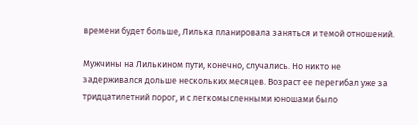времени будет больше, Лилька планировала заняться и темой отношений.

Мужчины на Лилькином пути, конечно, случались. Но никто не задерживался дольше нескольких месяцев. Возраст ее перегибал уже за тридцатилетний порог, и с легкомысленными юношами было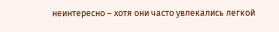неинтересно – хотя они часто увлекались легкой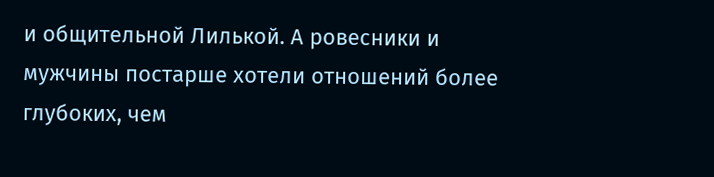и общительной Лилькой. А ровесники и мужчины постарше хотели отношений более глубоких, чем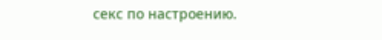секс по настроению.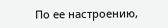По ее настроению,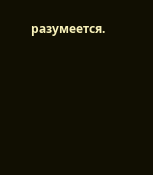разумеется.